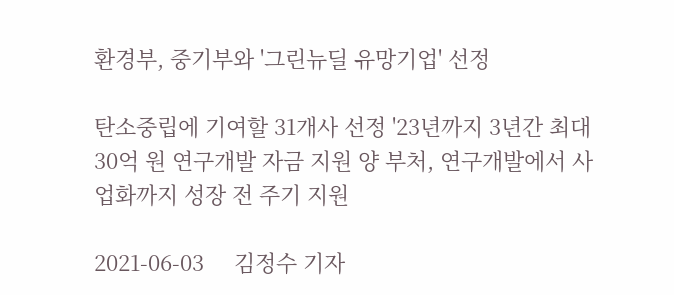환경부, 중기부와 '그린뉴딜 유망기업' 선정

탄소중립에 기여할 31개사 선정 '23년까지 3년간 최대 30억 원 연구개발 자금 지원 양 부처, 연구개발에서 사업화까지 성장 전 주기 지원

2021-06-03     김정수 기자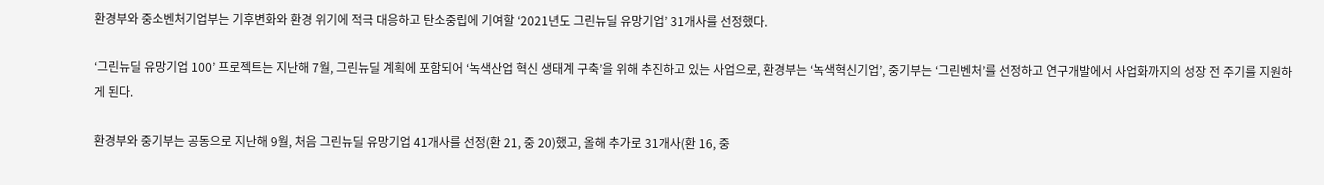환경부와 중소벤처기업부는 기후변화와 환경 위기에 적극 대응하고 탄소중립에 기여할 ‘2021년도 그린뉴딜 유망기업’ 31개사를 선정했다.

‘그린뉴딜 유망기업 100’ 프로젝트는 지난해 7월, 그린뉴딜 계획에 포함되어 ‘녹색산업 혁신 생태계 구축’을 위해 추진하고 있는 사업으로, 환경부는 ‘녹색혁신기업’, 중기부는 ‘그린벤처’를 선정하고 연구개발에서 사업화까지의 성장 전 주기를 지원하게 된다.

환경부와 중기부는 공동으로 지난해 9월, 처음 그린뉴딜 유망기업 41개사를 선정(환 21, 중 20)했고, 올해 추가로 31개사(환 16, 중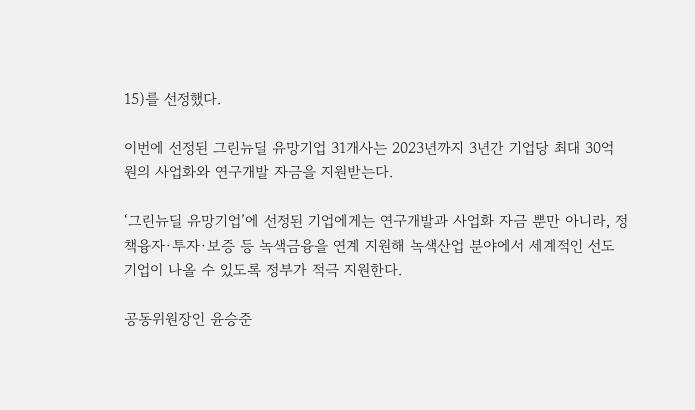15)를 선정했다.

이번에 선정된 그린뉴딜 유망기업 31개사는 2023년까지 3년간 기업당 최대 30억 원의 사업화와 연구개발 자금을 지원받는다.

‘그린뉴딜 유망기업’에 선정된 기업에게는 연구개발과 사업화 자금 뿐만 아니라, 정책융자·투자·보증 등 녹색금융을 연계 지원해 녹색산업 분야에서 세계적인 선도 기업이 나올 수 있도록 정부가 적극 지원한다.

공동위원장인 윤승준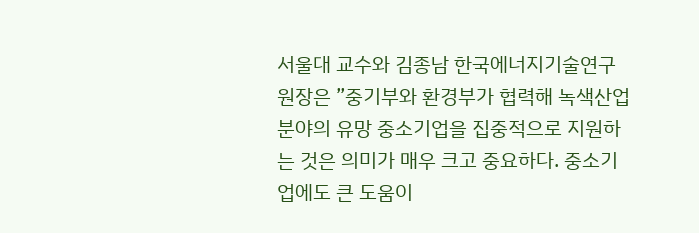서울대 교수와 김종남 한국에너지기술연구원장은 ”중기부와 환경부가 협력해 녹색산업 분야의 유망 중소기업을 집중적으로 지원하는 것은 의미가 매우 크고 중요하다. 중소기업에도 큰 도움이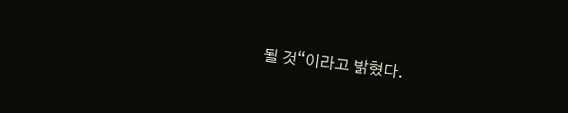될 것“이라고 밝혔다.